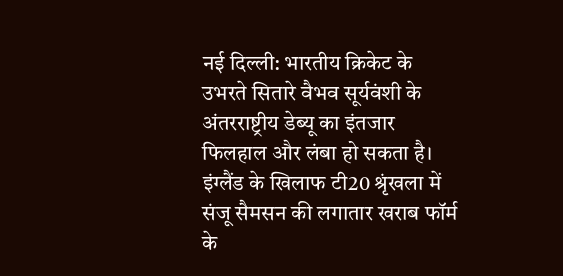नई दिल्ली: भारतीय क्रिकेट के उभरते सितारे वैभव सूर्यवंशी के अंतरराष्ट्रीय डेब्यू का इंतजार फिलहाल और लंबा हो सकता है। इंग्लैंड के खिलाफ टी20 श्रृंखला में संजू सैमसन की लगातार खराब फॉर्म के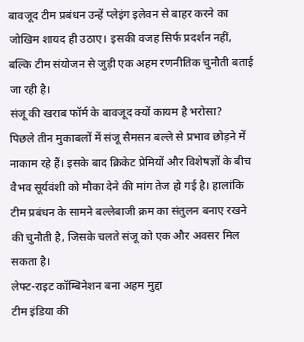बावजूद टीम प्रबंधन उन्हें प्लेइंग इलेवन से बाहर करने का जोखिम शायद ही उठाए। इसकी वजह सिर्फ प्रदर्शन नहीं, बल्कि टीम संयोजन से जुड़ी एक अहम रणनीतिक चुनौती बताई जा रही है।
संजू की खराब फॉर्म के बावजूद क्यों कायम है भरोसा?
पिछले तीन मुकाबलों में संजू सैमसन बल्ले से प्रभाव छोड़ने में नाकाम रहे हैं। इसके बाद क्रिकेट प्रेमियों और विशेषज्ञों के बीच वैभव सूर्यवंशी को मौका देने की मांग तेज हो गई है। हालांकि टीम प्रबंधन के सामने बल्लेबाजी क्रम का संतुलन बनाए रखने की चुनौती है, जिसके चलते संजू को एक और अवसर मिल सकता है।
लेफ्ट-राइट कॉम्बिनेशन बना अहम मुद्दा
टीम इंडिया की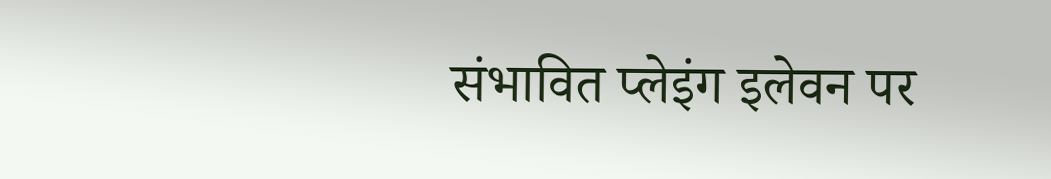संभावित प्लेइंग इलेवन पर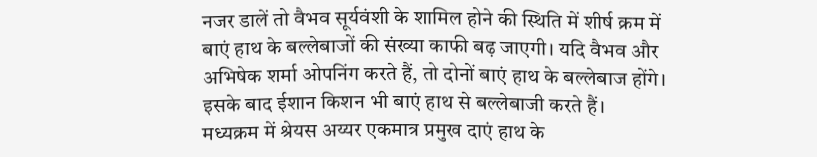नजर डालें तो वैभव सूर्यवंशी के शामिल होने की स्थिति में शीर्ष क्रम में बाएं हाथ के बल्लेबाजों की संख्या काफी बढ़ जाएगी। यदि वैभव और अभिषेक शर्मा ओपनिंग करते हैं, तो दोनों बाएं हाथ के बल्लेबाज होंगे। इसके बाद ईशान किशन भी बाएं हाथ से बल्लेबाजी करते हैं।
मध्यक्रम में श्रेयस अय्यर एकमात्र प्रमुख दाएं हाथ के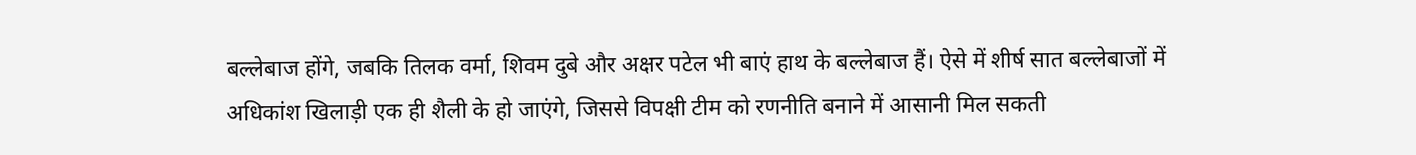बल्लेबाज होंगे, जबकि तिलक वर्मा, शिवम दुबे और अक्षर पटेल भी बाएं हाथ के बल्लेबाज हैं। ऐसे में शीर्ष सात बल्लेबाजों में अधिकांश खिलाड़ी एक ही शैली के हो जाएंगे, जिससे विपक्षी टीम को रणनीति बनाने में आसानी मिल सकती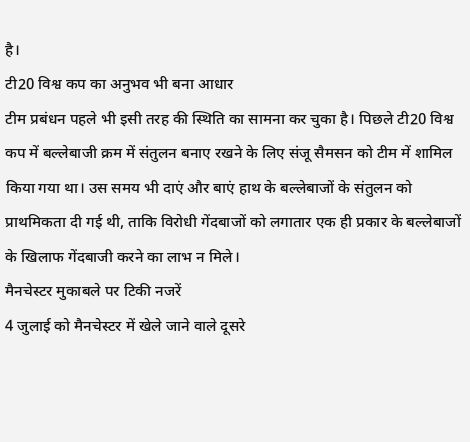है।
टी20 विश्व कप का अनुभव भी बना आधार
टीम प्रबंधन पहले भी इसी तरह की स्थिति का सामना कर चुका है। पिछले टी20 विश्व कप में बल्लेबाजी क्रम में संतुलन बनाए रखने के लिए संजू सैमसन को टीम में शामिल किया गया था। उस समय भी दाएं और बाएं हाथ के बल्लेबाजों के संतुलन को प्राथमिकता दी गई थी, ताकि विरोधी गेंदबाजों को लगातार एक ही प्रकार के बल्लेबाजों के खिलाफ गेंदबाजी करने का लाभ न मिले।
मैनचेस्टर मुकाबले पर टिकी नजरें
4 जुलाई को मैनचेस्टर में खेले जाने वाले दूसरे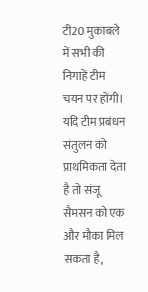टी20 मुकाबले में सभी की निगाहें टीम चयन पर होंगी। यदि टीम प्रबंधन संतुलन को प्राथमिकता देता है तो संजू सैमसन को एक और मौका मिल सकता है,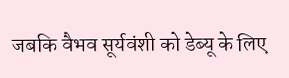जबकि वैभव सूर्यवंशी को डेब्यू के लिए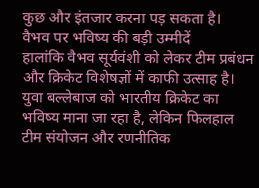कुछ और इंतजार करना पड़ सकता है।
वैभव पर भविष्य की बड़ी उम्मीदें
हालांकि वैभव सूर्यवंशी को लेकर टीम प्रबंधन और क्रिकेट विशेषज्ञों में काफी उत्साह है। युवा बल्लेबाज को भारतीय क्रिकेट का भविष्य माना जा रहा है, लेकिन फिलहाल टीम संयोजन और रणनीतिक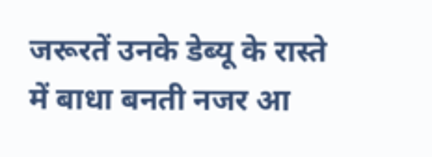जरूरतें उनके डेब्यू के रास्ते में बाधा बनती नजर आ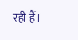रही हैं।